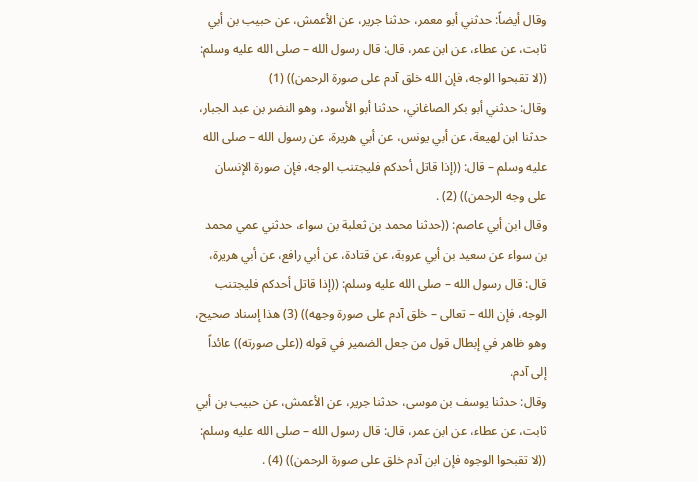وقال أيضاً: حدثني أبو معمر، حدثنا جرير، عن الأعمش، عن حبيب بن أبي ثابت، عن عطاء، عن ابن عمر، قال: قال رسول الله – صلى الله عليه وسلم: ((لا تقبحوا الوجه، فإن الله خلق آدم على صورة الرحمن)) (1)
وقال: حدثني أبو بكر الصاغاني، حدثنا أبو الأسود، وهو النضر بن عبد الجبار، حدثنا ابن لهيعة، عن أبي يونس، عن أبي هريرة، عن رسول الله – صلى الله عليه وسلم – قال: ((إذا قاتل أحدكم فليجتنب الوجه، فإن صورة الإنسان على وجه الرحمن)) (2) .
وقال ابن أبي عاصم: ((حدثنا محمد بن ثعلبة بن سواء، حدثني عمي محمد بن سواء عن سعيد بن أبي عروبة، عن قتادة، عن أبي رافع، عن أبي هريرة، قال: قال رسول الله – صلى الله عليه وسلم: ((إذا قاتل أحدكم فليجتنب الوجه، فإن الله – تعالى – خلق آدم على صورة وجهه)) (3) هذا إسناد صحيح، وهو ظاهر في إبطال قول من جعل الضمير في قوله ((على صورته)) عائداً إلى آدم.
وقال: حدثنا يوسف بن موسى، حدثنا جرير، عن الأعمش، عن حبيب بن أبي ثابت، عن عطاء، عن ابن عمر، قال: قال رسول الله – صلى الله عليه وسلم: ((لا تقبحوا الوجوه فإن ابن آدم خلق على صورة الرحمن)) (4) .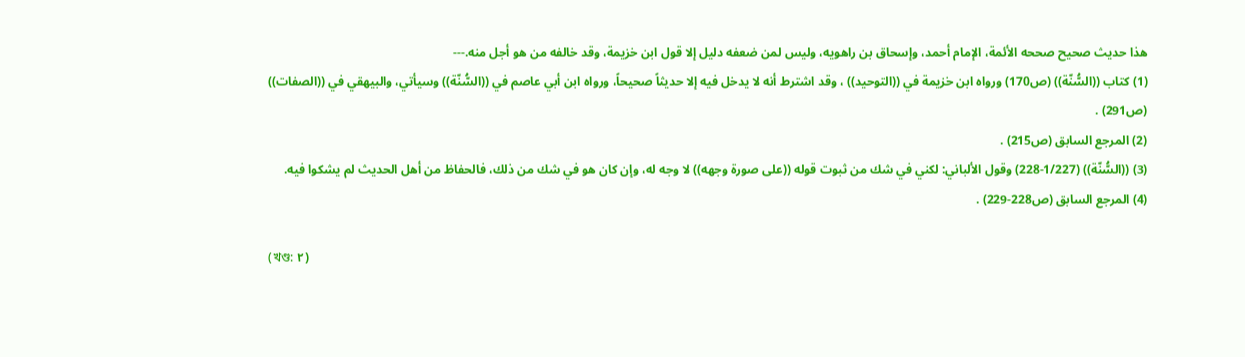هذا حديث صحيح صححه الأئمة، الإمام أحمد، وإسحاق بن راهويه، وليس لمن ضعفه دليل إلا قول ابن خزيمة، وقد خالفه من هو أجل منه.---
(1) كتاب ((السُّنّة)) (ص170) ورواه ابن خزيمة في ((التوحيد)) ، وقد اشترط أنه لا يدخل فيه إلا حديثاً صحيحاً، ورواه ابن أبي عاصم في ((السُّنّة)) وسيأتي، والبيهقي في ((الصفات)) (ص291) .
(2) المرجع السابق (ص215) .
(3) ((السُّنّة)) (1/227-228) وقول الألباني: لكني في شك من ثبوت قوله ((على صورة وجهه)) لا وجه له، وإن كان هو في شك من ذلك، فالحفاظ من أهل الحديث لم يشكوا فيه.
(4) المرجع السابق (ص228-229) .

(খণ্ড: ٢)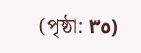(পৃষ্ঠা: ٣٥)